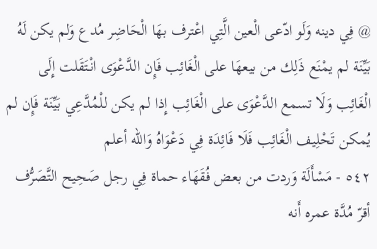@ فِي دينه وَلَو ادّعى الْعين الَّتِي اعْترف بهَا الْحَاضِر مُدع وَلم يكن لَهُ بَيِّنَة لم يمْنَع ذَلِك من بيعهَا على الْغَائِب فَإِن الدَّعْوَى انْتَقَلت إِلَى الْغَائِب وَلَا تسمع الدَّعْوَى على الْغَائِب إِذا لم يكن للْمُدَّعِي بَيِّنَة فَإِن لم يُمكن تَحْلِيف الْغَائِب فَلَا فَائِدَة فِي دَعْوَاهُ وَالله أعلم
٥٤٢ - مَسْأَلَة وَردت من بعض فُقَهَاء حماة فِي رجل صَحِيح التَّصَرُّف أقرّ مُدَّة عمره أَنه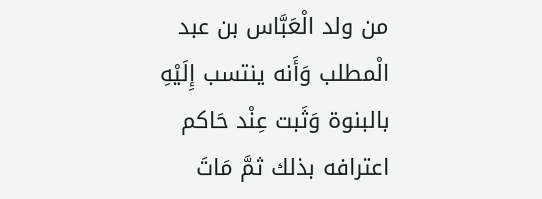من ولد الْعَبَّاس بن عبد الْمطلب وَأَنه ينتسب إِلَيْهِ بالبنوة وَثَبت عِنْد حَاكم اعترافه بذلك ثمَّ مَاتَ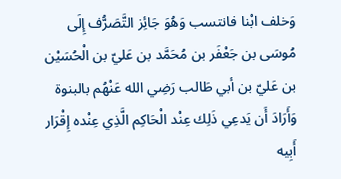وَخلف ابْنا فانتسب وَهُوَ جَائِز التَّصَرُّف إِلَى مُوسَى بن جَعْفَر بن مُحَمَّد بن عَليّ بن الْحُسَيْن بن عَليّ بن أبي طَالب رَضِي الله عَنْهُم بالبنوة وَأَرَادَ أَن يَدعِي ذَلِك عِنْد الْحَاكِم الَّذِي عِنْده إِقْرَار أَبِيه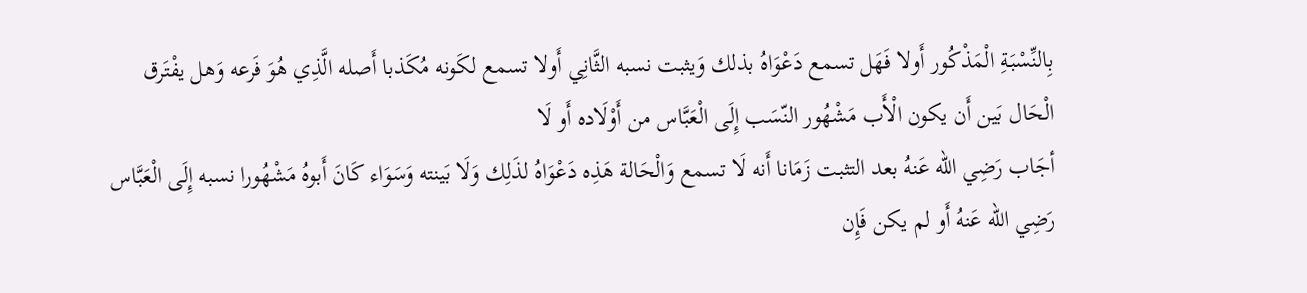بِالنِّسْبَةِ الْمَذْكُور أَولا فَهَل تسمع دَعْوَاهُ بذلك وَيثبت نسبه الثَّانِي أَولا تسمع لكَونه مُكَذبا أَصله الَّذِي هُوَ فَرعه وَهل يفْتَرق الْحَال بَين أَن يكون الْأَب مَشْهُور النّسَب إِلَى الْعَبَّاس من أَوْلَاده أَو لَا
أجَاب رَضِي الله عَنهُ بعد التثبت زَمَانا أَنه لَا تسمع وَالْحَالة هَذِه دَعْوَاهُ لذَلِك وَلَا بَينته وَسَوَاء كَانَ أَبوهُ مَشْهُورا نسبه إِلَى الْعَبَّاس رَضِي الله عَنهُ أَو لم يكن فَإِن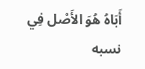أَبَاهُ هُوَ الأَصْل فِي نسبه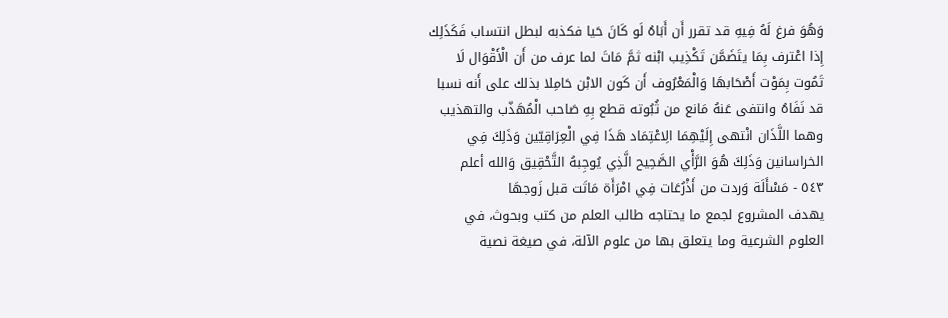وَهُوَ فرغ لَهُ فِيهِ قد تقرر أَن أَبَاهُ لَو كَانَ حَيا فكذبه لبطل انتساب فَكَذَلِك إِذا اعْترف بِمَا يتَضَمَّن تَكْذِيب ابْنه ثمَّ مَاتَ لما عرف من أَن الْأَقْوَال لَا تَمُوت بِمَوْت أَصْحَابهَا وَالْمَعْرُوف أَن كَون الابْن حَامِلا بذلك على أَنه نسبا قد نَفَاهُ وانتفى عَنهُ مَانع من ثُبُوته قطع بِهِ صَاحب الْمُهَذّب والتهذيب وهما اللَّذَان انْتهى إِلَيْهِمَا الِاعْتِمَاد هَذَا فِي الْعِرَاقِيّين وَذَلِكَ فِي الخراسانين وَذَلِكَ هُوَ الرَّأْي الصَّحِيح الَّذِي يُوجِبهُ التَّحْقِيق وَالله أعلم
٥٤٣ - مَسْأَلَة وَردت من أَذْرُعَات فِي امْرَأَة مَاتَت قبل زَوجهَا
يهدف المشروع لجمع ما يحتاجه طالب العلم من كتب وبحوث، في العلوم الشرعية وما يتعلق بها من علوم الآلة، في صيغة نصية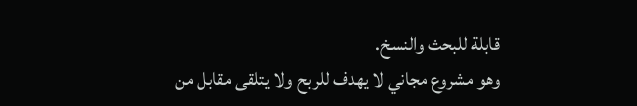قابلة للبحث والنسخ.
وهو مشروع مجاني لا يهدف للربح ولا يتلقى مقابل من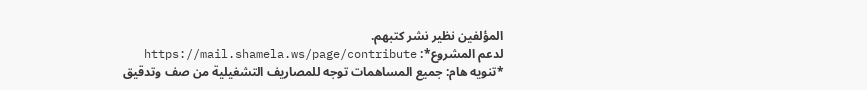المؤلفين نظير نشر كتبهم.
لدعم المشروع*: https://mail.shamela.ws/page/contribute
*تنويه هام: جميع المساهمات توجه للمصاريف التشغيلية من صف وتدقيق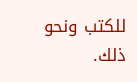للكتب ونحو ذلك.